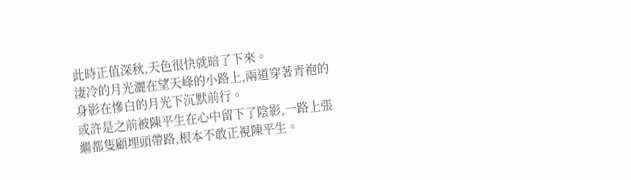此時正值深秋,天色很快就暗了下來。
淒冷的月光灑在望天峰的小路上,兩道穿著青袍的身影在慘白的月光下沉默前行。
或許是之前被陳平生在心中留下了陰影,一路上張繼都隻顧埋頭帶路,根本不敢正視陳平生。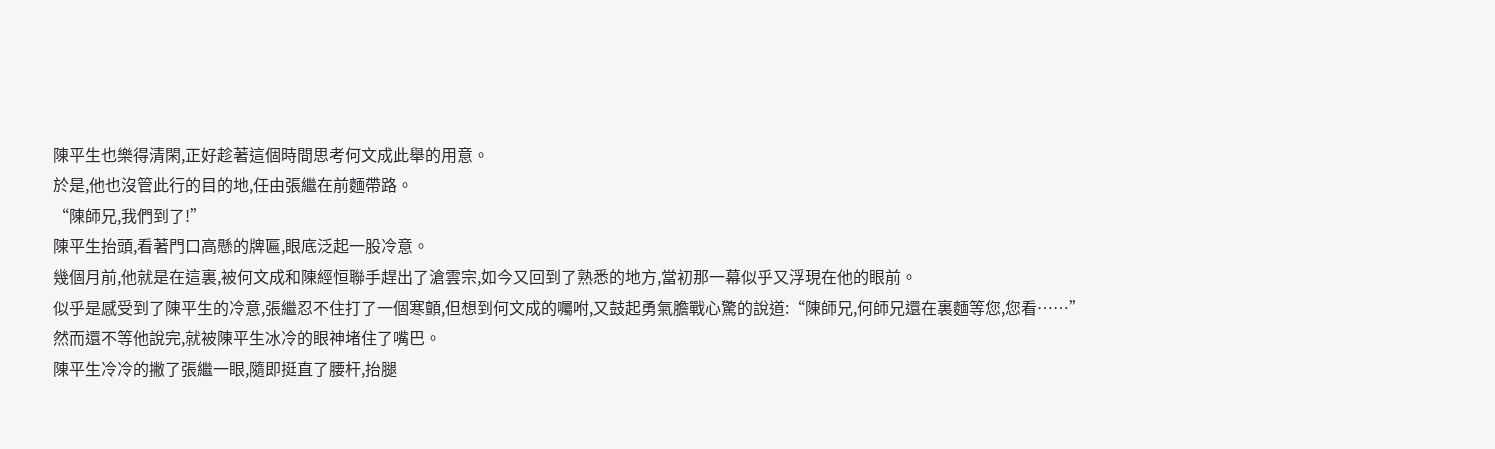陳平生也樂得清閑,正好趁著這個時間思考何文成此舉的用意。
於是,他也沒管此行的目的地,任由張繼在前麵帶路。
“陳師兄,我們到了!”
陳平生抬頭,看著門口高懸的牌匾,眼底泛起一股冷意。
幾個月前,他就是在這裏,被何文成和陳經恒聯手趕出了滄雲宗,如今又回到了熟悉的地方,當初那一幕似乎又浮現在他的眼前。
似乎是感受到了陳平生的冷意,張繼忍不住打了一個寒顫,但想到何文成的囑咐,又鼓起勇氣膽戰心驚的說道:“陳師兄,何師兄還在裏麵等您,您看……”
然而還不等他說完,就被陳平生冰冷的眼神堵住了嘴巴。
陳平生冷冷的撇了張繼一眼,隨即挺直了腰杆,抬腿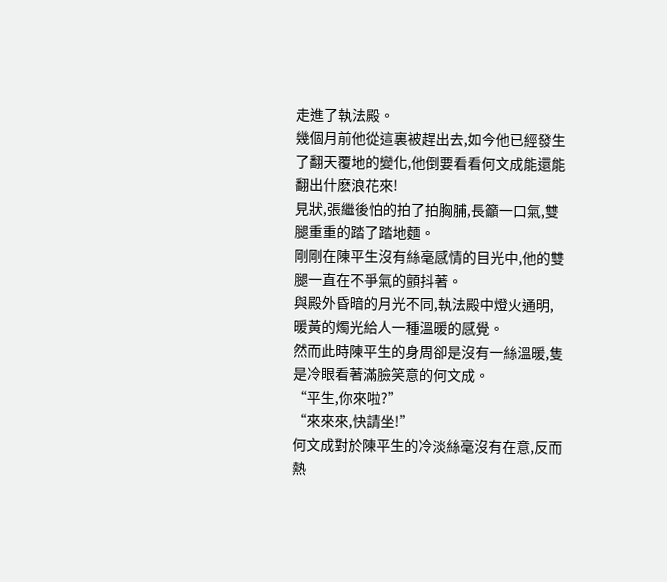走進了執法殿。
幾個月前他從這裏被趕出去,如今他已經發生了翻天覆地的變化,他倒要看看何文成能還能翻出什麽浪花來!
見狀,張繼後怕的拍了拍胸脯,長籲一口氣,雙腿重重的踏了踏地麵。
剛剛在陳平生沒有絲毫感情的目光中,他的雙腿一直在不爭氣的顫抖著。
與殿外昏暗的月光不同,執法殿中燈火通明,暖黃的燭光給人一種溫暖的感覺。
然而此時陳平生的身周卻是沒有一絲溫暖,隻是冷眼看著滿臉笑意的何文成。
“平生,你來啦?”
“來來來,快請坐!”
何文成對於陳平生的冷淡絲毫沒有在意,反而熱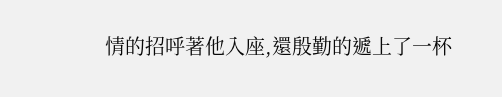情的招呼著他入座,還殷勤的遞上了一杯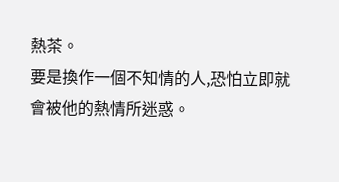熱茶。
要是換作一個不知情的人,恐怕立即就會被他的熱情所迷惑。